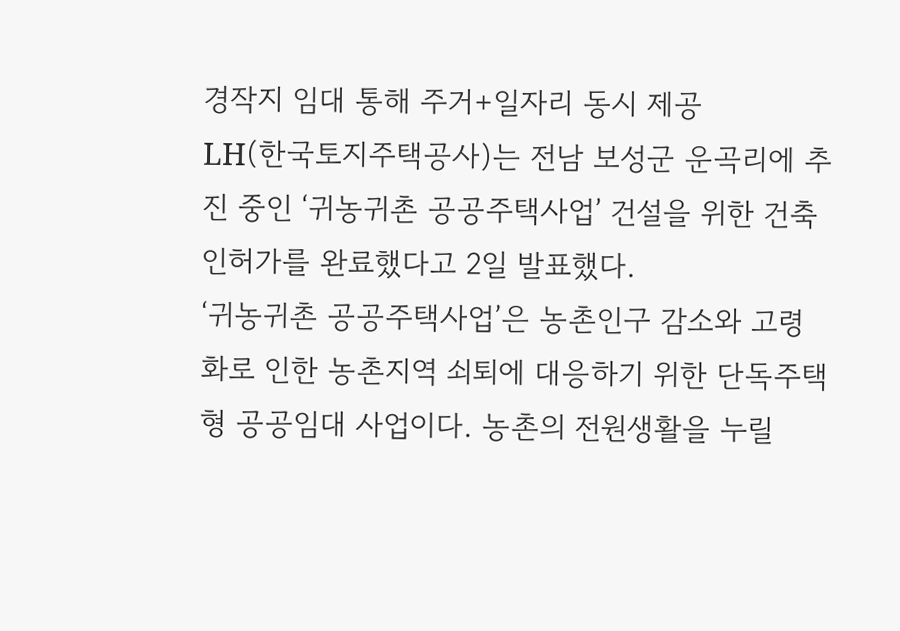경작지 임대 통해 주거+일자리 동시 제공
LH(한국토지주택공사)는 전남 보성군 운곡리에 추진 중인 ‘귀농귀촌 공공주택사업’ 건설을 위한 건축 인허가를 완료했다고 2일 발표했다.
‘귀농귀촌 공공주택사업’은 농촌인구 감소와 고령화로 인한 농촌지역 쇠퇴에 대응하기 위한 단독주택형 공공임대 사업이다. 농촌의 전원생활을 누릴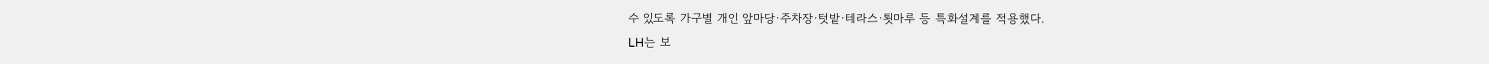수 있도록 가구별 개인 앞마당·주차장·텃밭·테라스·툇마루 등 특화설계를 적용했다.
LH는 보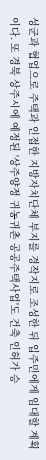성군과 협업으로 주택과 인접한 지방자치단체 부지를 경작지로 조성한 뒤 입주민에게 임대할 계획이다. 또 경북 상주시에 예정된 '상주양정 귀농귀촌 공공주택사업'도 건축 인허가 승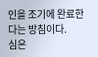인을 조기에 완료한다는 방침이다.
심은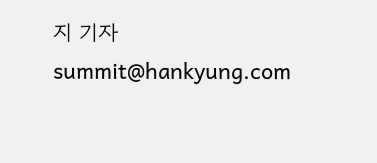지 기자 summit@hankyung.com